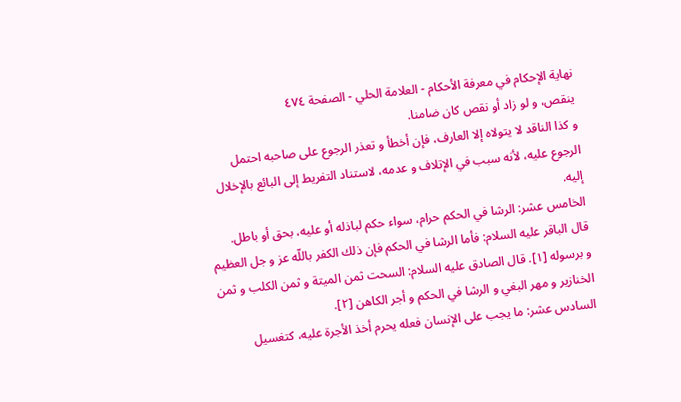نهاية الإحكام في معرفة الأحكام - العلامة الحلي - الصفحة ٤٧٤
ينقص، و لو زاد أو نقص كان ضامنا.
و كذا الناقد لا يتولاه إلا العارف، فإن أخطأ و تعذر الرجوع على صاحبه احتمل الرجوع عليه، لأنه سبب في الإتلاف و عدمه، لاستناد التفريط إلى البائع بالإخلال إليه.
الخامس عشر: الرشا في الحكم حرام، سواء حكم لباذله أو عليه، بحق أو باطل. قال الباقر عليه السلام: فأما الرشا في الحكم فإن ذلك الكفر باللّه عز و جل العظيم و برسوله [١]. قال الصادق عليه السلام: السحت ثمن الميتة و ثمن الكلب و ثمن الخنازير و مهر البغي و الرشا في الحكم و أجر الكاهن [٢].
السادس عشر: ما يجب على الإنسان فعله يحرم أخذ الأجرة عليه، كتغسيل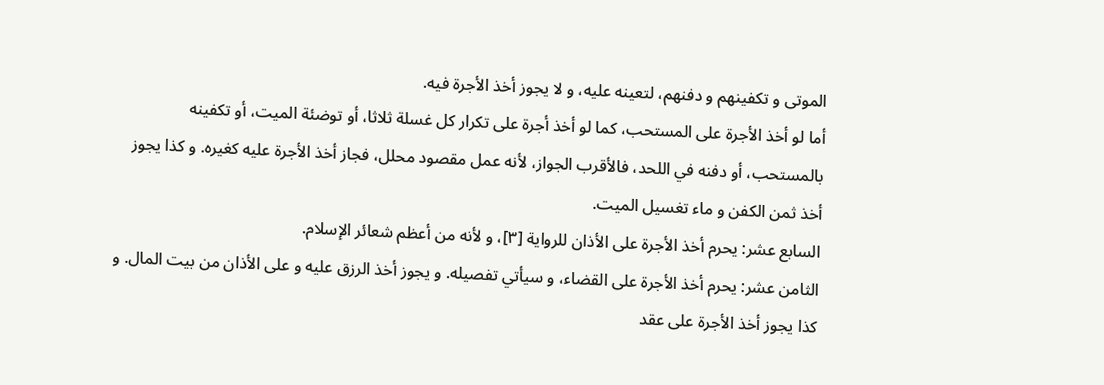الموتى و تكفينهم و دفنهم، لتعينه عليه، و لا يجوز أخذ الأجرة فيه.
أما لو أخذ الأجرة على المستحب، كما لو أخذ أجرة على تكرار كل غسلة ثلاثا، أو توضئة الميت، أو تكفينه بالمستحب، أو دفنه في اللحد، فالأقرب الجواز، لأنه عمل مقصود محلل، فجاز أخذ الأجرة عليه كغيره. و كذا يجوز أخذ ثمن الكفن و ماء تغسيل الميت.
السابع عشر: يحرم أخذ الأجرة على الأذان للرواية [٣]، و لأنه من أعظم شعائر الإسلام.
الثامن عشر: يحرم أخذ الأجرة على القضاء، و سيأتي تفصيله. و يجوز أخذ الرزق عليه و على الأذان من بيت المال. و كذا يجوز أخذ الأجرة على عقد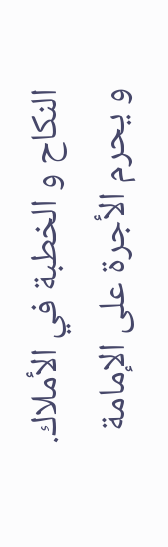النكاح و الخطبة في الأملاك.
و يحرم الأجرة على الإمامة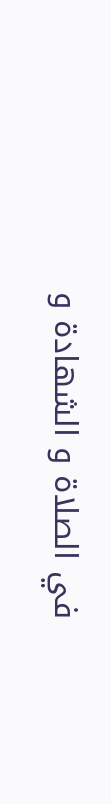في الصلاة و الشهادة و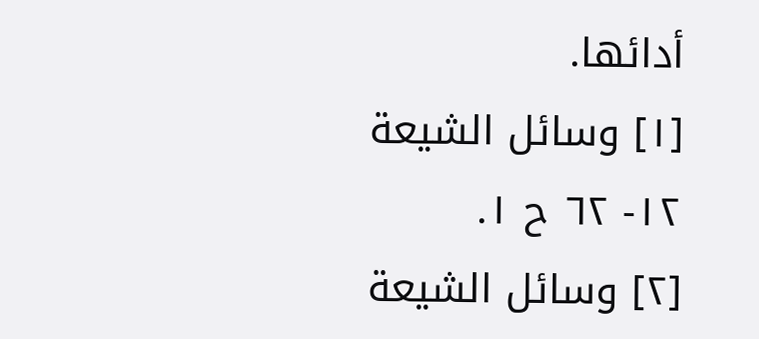أدائها.
[١] وسائل الشيعة ١٢- ٦٢ ح ١.
[٢] وسائل الشيعة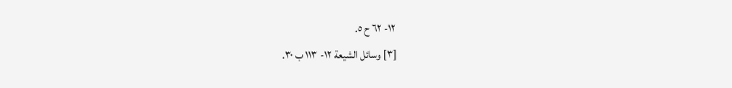١٢- ٦٢ ح ٥.
[٣] وسائل الشيعة ١٢- ١١٣ ب ٣٠.